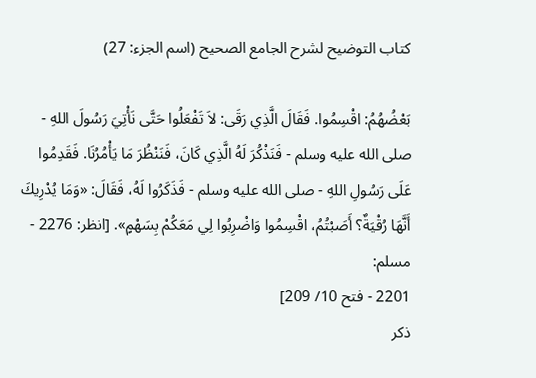كتاب التوضيح لشرح الجامع الصحيح (اسم الجزء: 27)

بَعْضُهُمُ: اقْسِمُوا. فَقَالَ الَّذِي رَقَى: لاَ تَفْعَلُوا حَتَّى نَأْتِيَ رَسُولَ اللهِ - صلى الله عليه وسلم - فَنَذْكُرَ لَهُ الَّذِي كَانَ، فَنَنْظُرَ مَا يَأْمُرُنَا. فَقَدِمُوا عَلَى رَسُولِ اللهِ - صلى الله عليه وسلم - فَذَكَرُوا لَهُ، فَقَالَ: «وَمَا يُدْرِيكَ أَنَّهَا رُقْيَةٌ؟ أَصَبْتُمُ، اقْسِمُوا وَاضْرِبُوا لِي مَعَكُمْ بِسَهْمٍ». [انظر: 2276 - مسلم:
2201 - فتح 10/ 209]
ذكر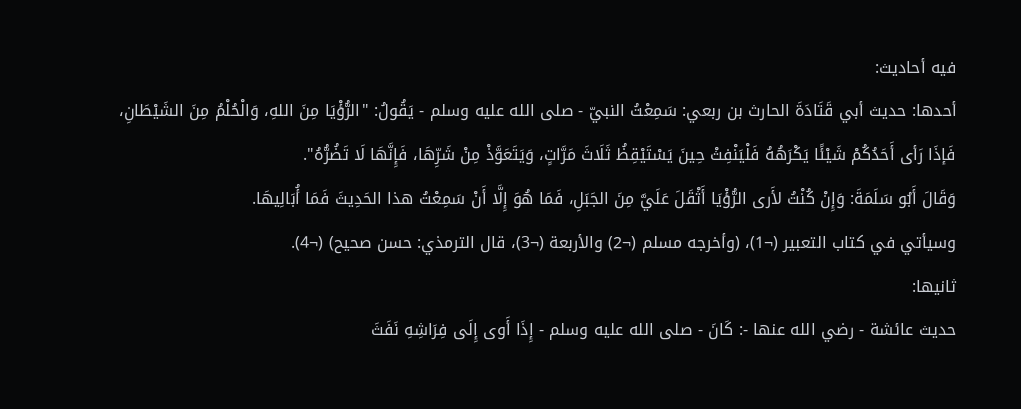فيه أحاديث:
أحدها: حديث أبي قَتَادَةَ الحارث بن ربعي: سَمِعْتُ النبيّ - صلى الله عليه وسلم - يَقُولُ: "الرُّؤْيَا مِنَ اللهِ، وَالْحُلْمُ مِنَ الشَيْطَانِ، فَإذَا رَأى أَحَدُكُمْ شَيْئًا يَكْرَهُهُ فَلْيَنْفِثْ حِينَ يَسْتَيْقِظُ ثَلَاثَ مَرَّاتٍ، وَيَتَعَوَّذْ مِنْ شَرِّهَا، فَإِنَّهَا لَا تَضُرُّهُ".
وَقَالَ أَبُو سَلَمَةَ: وَإِنْ كُنْتُ لأَرى الرُّؤْيَا أَثْقَلَ عَلَيَّ مِنَ الجَبَلِ، فَمَا هُوَ إِلَّا أَنْ سَمِعْتُ هذا الحَدِيثَ فَمَا أُبَالِيهَا.
وسيأتي في كتاب التعبير (¬1)، (وأخرجه مسلم (¬2) والأربعة (¬3)، قال الترمذي: حسن صحيح) (¬4).
ثانيها:
حديث عائشة - رضي الله عنها -: كَانَ - صلى الله عليه وسلم - إِذَا أَوى إِلَى فِرَاشِهِ نَفَثَ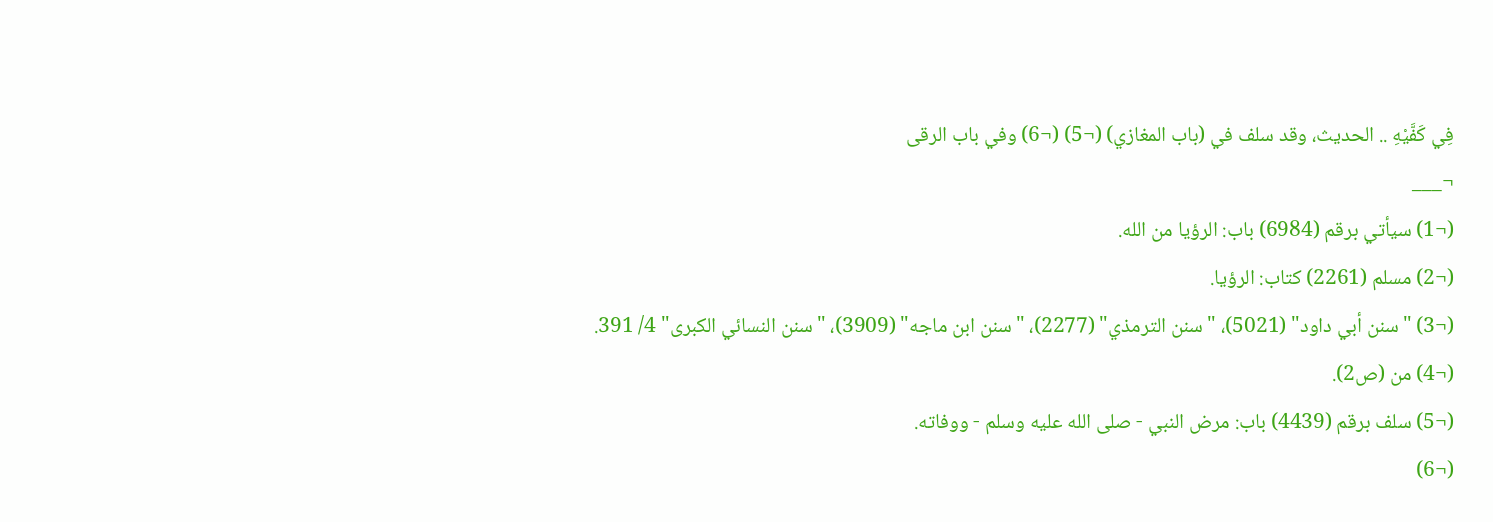فِي كَفَّيْهِ .. الحديث، وقد سلف في (باب المغازي) (¬5) (¬6) وفي باب الرقى
¬___
(¬1) سيأتي برقم (6984) باب: الرؤيا من الله.
(¬2) مسلم (2261) كتاب: الرؤيا.
(¬3) "سنن أبي داود" (5021)، "سنن الترمذي" (2277)، "سنن ابن ماجه" (3909)، "سنن النسائي الكبرى" 4/ 391.
(¬4) من (ص2).
(¬5) سلف برقم (4439) باب: مرض النبي - صلى الله عليه وسلم - ووفاته.
(¬6)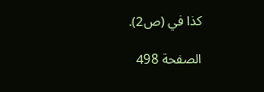كذا في (ص2).

الصفحة 498